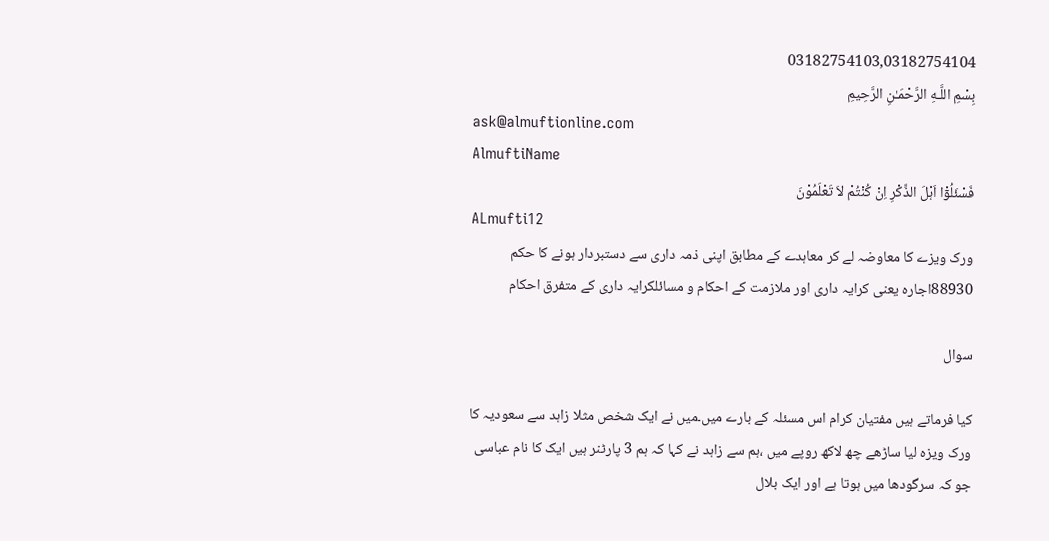03182754103,03182754104
بِسْمِ اللَّـهِ الرَّحْمَـٰنِ الرَّحِيمِ
ask@almuftionline.com
AlmuftiName
فَسْئَلُوْٓا اَہْلَ الذِّکْرِ اِنْ کُنْتُمْ لاَ تَعْلَمُوْنَ
ALmufti12
ورک ویزے کا معاوضہ لے کر معاہدے کے مطابق اپنی ذمہ داری سے دستبردار ہونے کا حکم
88930اجارہ یعنی کرایہ داری اور ملازمت کے احکام و مسائلکرایہ داری کے متفرق احکام

سوال

کیا فرماتے ہیں مفتیان کرام اس مسئلہ کے بارے میں۔میں نے ایک شخص مثلا زاہد سے سعودیہ کا ورک ویزہ لیا ساڑھے چھ لاکھ روپے میں ،ہم سے زاہد نے کہا کہ ہم 3 پارٹنر ہیں ایک کا نام عباسی جو کہ سرگودھا میں ہوتا ہے اور ایک بلال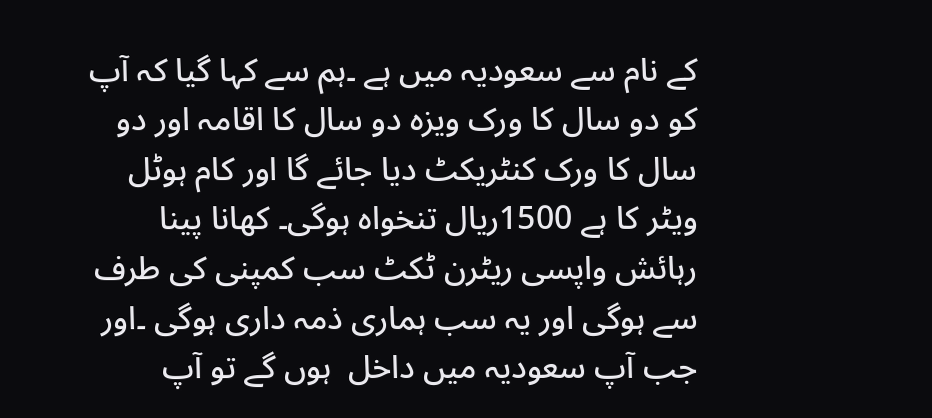کے نام سے سعودیہ میں ہے ۔ہم سے کہا گیا کہ آپ کو دو سال کا ورک ویزہ دو سال کا اقامہ اور دو سال کا ورک کنٹریکٹ دیا جائے گا اور کام ہوٹل ویٹر کا ہے 1500ریال تنخواہ ہوگی۔ کھانا پینا رہائش واپسی ریٹرن ٹکٹ سب کمپنی کی طرف سے ہوگی اور یہ سب ہماری ذمہ داری ہوگی ۔اور جب آپ سعودیہ میں داخل  ہوں گے تو آپ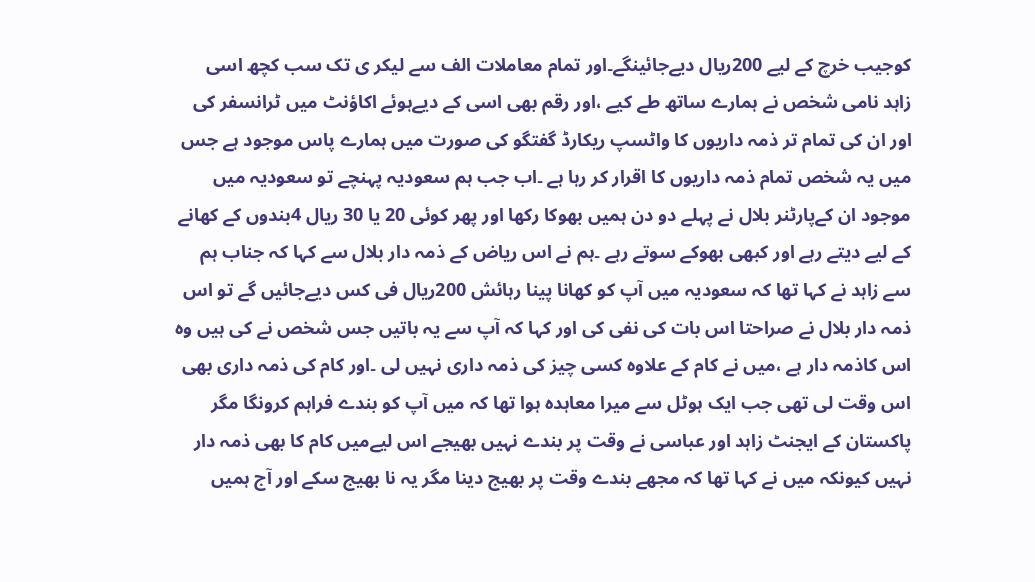کوجیب خرچ کے لیے 200ریال دیےجائینگے۔اور تمام معاملات الف سے لیکر ی تک سب کچھ اسی زاہد نامی شخص نے ہمارے ساتھ طے کیے ،اور رقم بھی اسی کے دیےہوئے اکاؤنٹ میں ٹرانسفر کی اور ان کی تمام تر ذمہ داریوں کا واٹسپ ریکارڈ گفتگو کی صورت میں ہمارے پاس موجود ہے جس میں یہ شخص تمام ذمہ داریوں کا اقرار کر رہا ہے ۔اب جب ہم سعودیہ پہنچے تو سعودیہ میں موجود ان کےپارٹنر بلال نے پہلے دو دن ہمیں بھوکا رکھا اور پھر کوئی 20 یا 30 ریال 4بندوں کے کھانے کے لیے دیتے رہے اور کبھی بھوکے سوتے رہے ۔ہم نے اس ریاض کے ذمہ دار بلال سے کہا کہ جناب ہم سے زاہد نے کہا تھا کہ سعودیہ میں آپ کو کھانا پینا رہائش 200ریال فی کس دیےجائیں گے تو اس ذمہ دار بلال نے صراحتا اس بات کی نفی کی اور کہا کہ آپ سے یہ باتیں جس شخص نے کی ہیں وہ اس کاذمہ دار ہے ،میں نے کام کے علاوہ کسی چیز کی ذمہ داری نہیں لی ۔اور کام کی ذمہ داری بھی اس وقت لی تھی جب ایک ہوٹل سے میرا معاہدہ ہوا تھا کہ میں آپ کو بندے فراہم کرونگا مگر پاکستان کے ایجنٹ زاہد اور عباسی نے وقت پر بندے نہیں بھیجے اس لیےمیں کام کا بھی ذمہ دار نہیں کیونکہ میں نے کہا تھا کہ مجھے بندے وقت پر بھیج دینا مگر یہ نا بھیج سکے اور آج ہمیں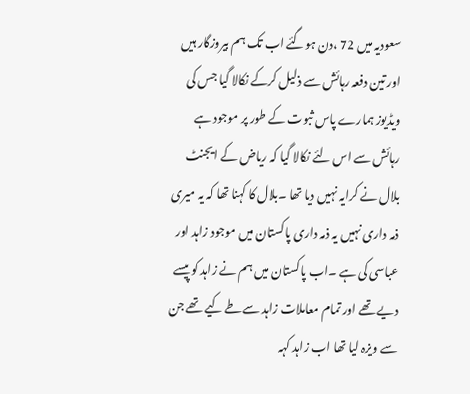سعودیہ میں 72 ،دن ہوگئے اب تک ہم بیروزگار ہیں اور تین دفعہ رہائش سے ذلیل کرکے نکالا گیا جس کی ویڈیوز ہمارے پاس ثبوت کے طور پر موجود ہے رہائش سے اس لئے نکالا گیا کہ ریاض کے ایجنٹ بلال نے کرایہ نہیں دیا تھا ۔بلال کا کہنا تھا کہ یہ میری ذمہ داری نہیں یہ ذمہ داری پاکستان میں موجود زاہد اور عباسی کی ہے ۔اب پاکستان میں ہم نے زاہد کو پیسے دیے تھے اور تمام معاملات زاہد سےطے کیے تھے جن سے ویزہ لیا تھا اب زاہد کہہ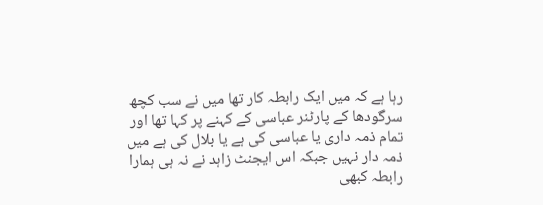رہا ہے کہ میں ایک رابطہ کار تھا میں نے سب کچھ سرگودھا کے پارٹنر عباسی کے کہنے پر کہا تھا اور تمام ذمہ داری یا عباسی کی ہے یا بلال کی ہے میں ذمہ دار نہیں جبکہ اس ایجنٹ زاہد نے نہ ہی ہمارا رابطہ کبھی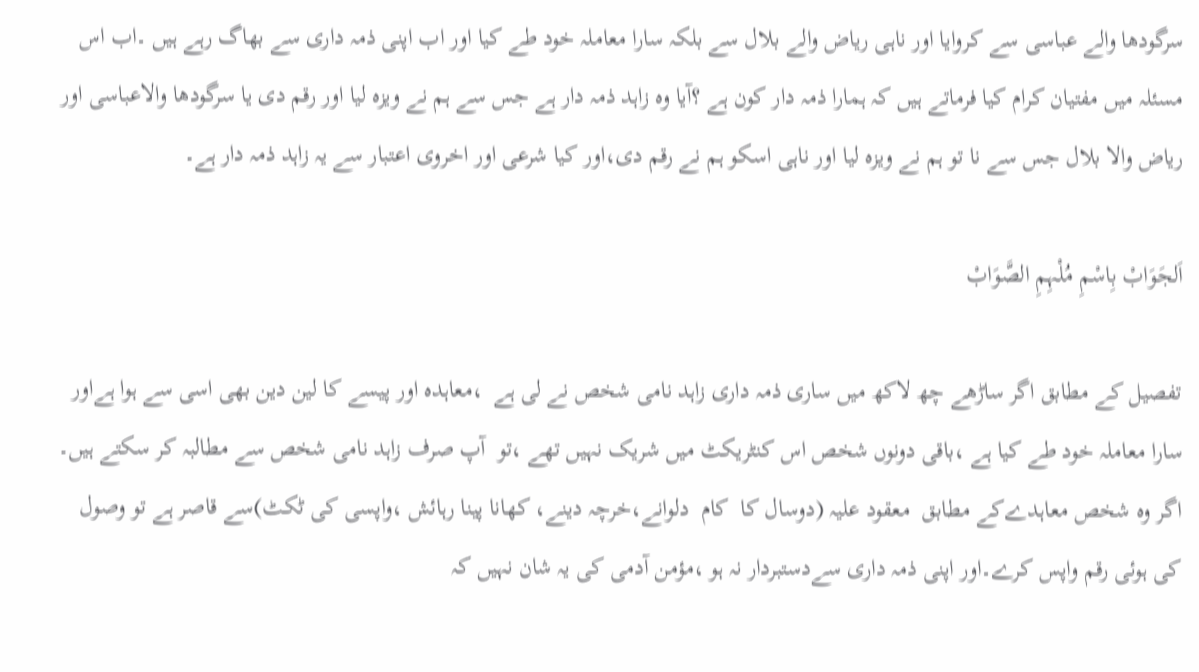سرگودھا والے عباسی سے کروایا اور ناہی ریاض والے بلال سے بلکہ سارا معاملہ خود طے کیا اور اب اپنی ذمہ داری سے بھاگ رہے ہیں ۔اب اس مسئلہ میں مفتیان کرام کیا فرماتے ہیں کہ ہمارا ذمہ دار کون ہے ؟آیا وہ زاہد ذمہ دار ہے جس سے ہم نے ویزہ لیا اور رقم دی یا سرگودھا والاعباسی اور ریاض والا بلال جس سے نا تو ہم نے ویزہ لیا اور ناہی اسکو ہم نے رقم دی،اور کیا شرعی اور اخروی اعتبار سے یہ زاہد ذمہ دار ہے۔

اَلجَوَابْ بِاسْمِ مُلْہِمِ الصَّوَابْ

تفصیل کے مطابق اگر ساڑھے چھ لاکھ میں ساری ذمہ داری زاہد نامی شخص نے لی ہے  ،معاہدہ اور پیسے کا لین دین بھی اسی سے ہوا ہےاور سارا معاملہ خود طے کیا ہے ،باقی دونوں شخص اس کنٹریکٹ میں شریک نہیں تھے ،تو  آپ صرف زاہد نامی شخص سے مطالبہ کر سکتے ہیں۔ اگر وہ شخص معاہدےکے مطابق  معقود علیہ (دوسال کا  کام  دلوانے،خرچہ دینے، کھانا پینا رہائش ،واپسی کی ٹکٹ)سے قاصر ہے تو وصول کی ہوئی رقم واپس کرے۔اور اپنی ذمہ داری سےدستبردار نہ ہو ،مؤمن آدمی کی یہ شان نہیں کہ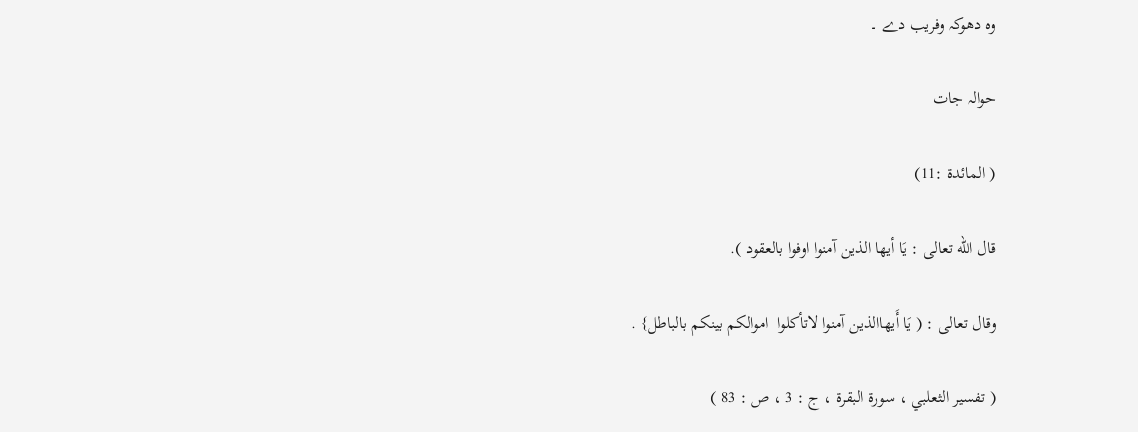وہ دھوکہ وفریب دے ۔

حوالہ جات

( المائدة :11)

قال الله تعالى : يَا أیھا الذین آمنوا اوفوا بالعقود ).

وقال تعالى : ( يَا أَيھاالذین آمنوا لاتأکلوا  اموالکم بینکم بالباطل} .

( تفسیر الثعلبي ، سورة البقرة ، ج : 3 ، ص : 83 )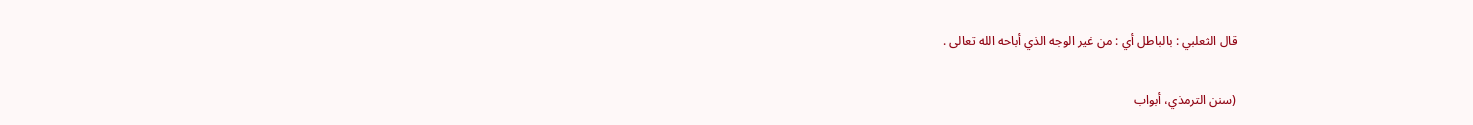قال الثعلبي : بالباطل أي : من غير الوجه الذي أباحه الله تعالى .

(سنن الترمذي، أبواب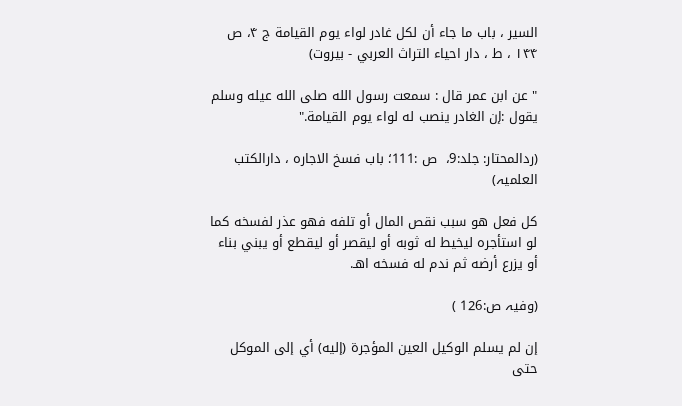السير ، باب ما جاء أن لكل غادر لواء يوم القيامة ج ۴، ص ۱۴۴ ، ط ، دار احياء التراث العربي - بيروت)

" عن ابن عمر قال : سمعت رسول الله صلى الله عيله وسلم يقول :إن الغادر ينصب له لواء يوم القيامة."

(ردالمحتار: جلد:9،  ص :111؛ باب فسخ الاجارہ ، دارالکتب العلمیہ)

كل فعل هو سبب نقص المال أو تلفه فهو عذر لفسخه كما لو استأجره ليخيط له ثوبه أو ليقصر أو ليقطع أو يبني بناء أو يزرع أرضه ثم ندم له فسخه اهـ.

(وفیہ ص:126 )

إن لم يسلم الوكيل العين المؤجرة (إليه) أي إلى الموكل حتى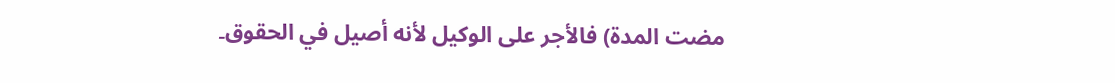مضت المدة) فالأجر على الوكيل لأنه أصيل في الحقوق۔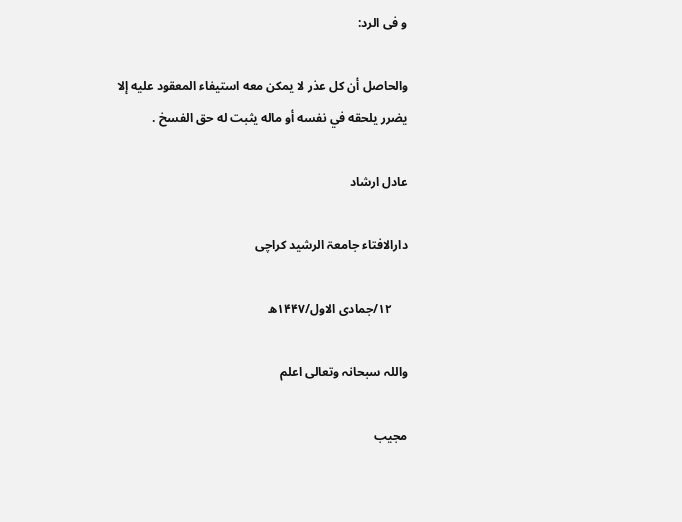و فی الرد:

والحاصل أن كل عذر لا يمكن معه استيفاء المعقود عليه إلا يضرر يلحقه في نفسه أو ماله يثبت له حق الفسخ .

عادل ارشاد

دارالافتاء جامعۃ الرشید کراچی

     ۱۲/جمادی الاول/۱۴۴۷ھ

واللہ سبحانہ وتعالی اعلم

مجیب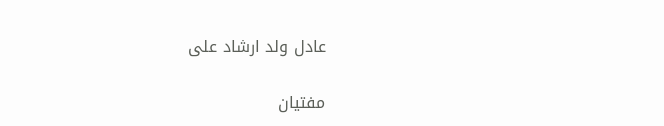عادل ولد ارشاد علی

مفتیان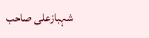شہبازعلی صاحب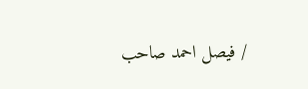/ فیصل احمد صاحب